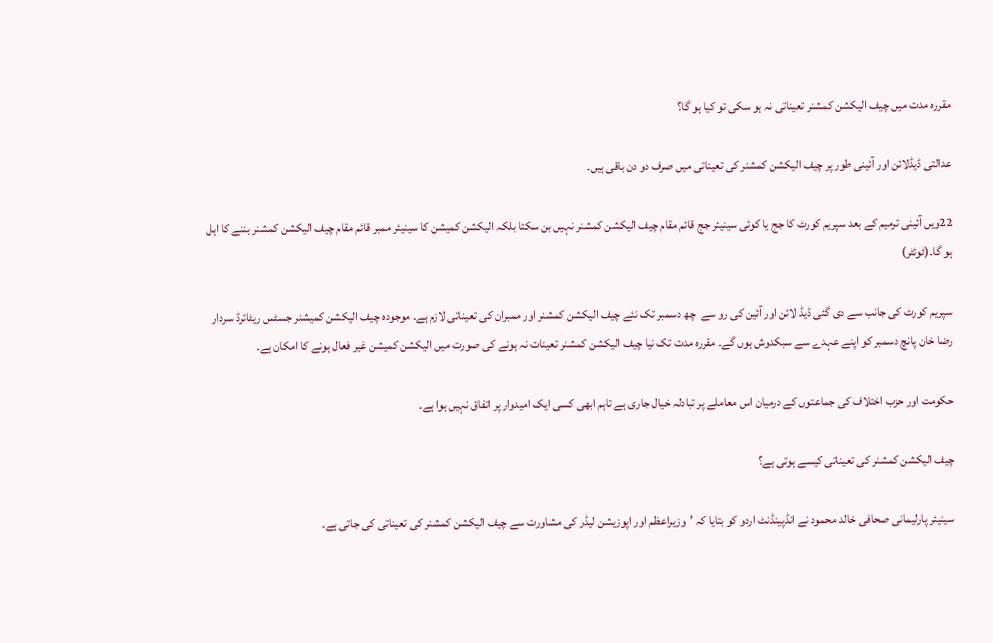مقررہ مدت میں چیف الیکشن کمشنر تعیناتی نہ ہو سکی تو کیا ہو گا؟

عدالتی ڈیڈلائن اور آئینی طور پر چیف الیکشن کمشنر کی تعیناتی میں صرف دو دن باقی ہیں۔

22ویں آئینی ترمیم کے بعد سپریم کورٹ کا جج یا کوئی سینیئر جج قائم مقام چیف الیکشن کمشنر نہیں بن سکتا بلکہ الیکشن کمیشن کا سینیئر ممبر قائم مقام چیف الیکشن کمشنر بننے کا اہل ہو گا۔(ٹوئٹر)

سپریم کورٹ کی جانب سے دی گئی ڈیڈ لائن اور آئین کی رو سے  چھ دسمبر تک نئے چیف الیکشن کمشنر اور ممبران کی تعیناتی لازم ہے۔ موجودہ چیف الیکشن کمیشنر جسٹس ریٹائرڈ سردار رضا خان پانچ دسمبر کو اپنے عہدے سے سبکدوش ہوں گے۔ مقررہ مدت تک نیا چیف الیکشن کمشنر تعینات نہ ہونے کی صورت میں الیکشن کمیشن غیر فعال ہونے کا امکان ہے۔

حکومت اور حزب اختلاف کی جماعتوں کے درمیان اس معاملے پر تبادلہ خیال جاری ہے تاہم ابھی کسی ایک امیدوار پر اتفاق نہیں ہوا ہے۔

چیف الیکشن کمشنر کی تعیناتی کیسے ہوتی ہے؟

سینیئر پارلیمانی صحافی خالد محمود نے انڈپینڈنٹ اردو کو بتایا کہ ’وزیراعظم اور اپوزیشن لیڈر کی مشاورت سے چیف الیکشن کمشنر کی تعیناتی کی جاتی ہے۔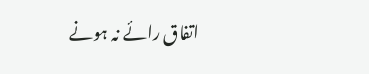اتفاق رائے نہ ہونے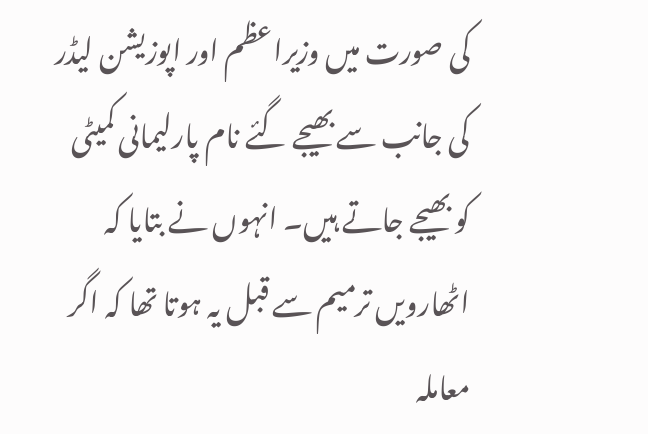کی صورت میں وزیراعظم اور اپوزیشن لیڈر کی جانب سے بھیجے گئے نام پارلیمانی کمیٹی کو بھیجے جاتے ہیں۔ انہوں نے بتایا کہ اٹھارویں ترمیم سے قبل یہ ہوتا تھا کہ اگر معاملہ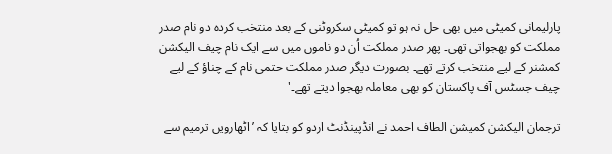پارلیمانی کمیٹی میں بھی حل نہ ہو تو کمیٹی سکروٹنی کے بعد منتخب کردہ دو نام صدر مملکت کو بھجواتی تھی۔ پھر صدر مملکت اُن دو ناموں میں سے ایک نام چیف الیکشن کمشنر کے لیے منتخب کرتے تھے۔ بصورت دیگر صدر مملکت حتمی نام کے چناؤ کے لیے چیف جسٹس آف پاکستان کو بھی معاملہ بھجوا دیتے تھے۔'

ترجمان الیکشن کمیشن الطاف احمد نے انڈپینڈنٹ اردو کو بتایا کہ ’اٹھارویں ترمیم سے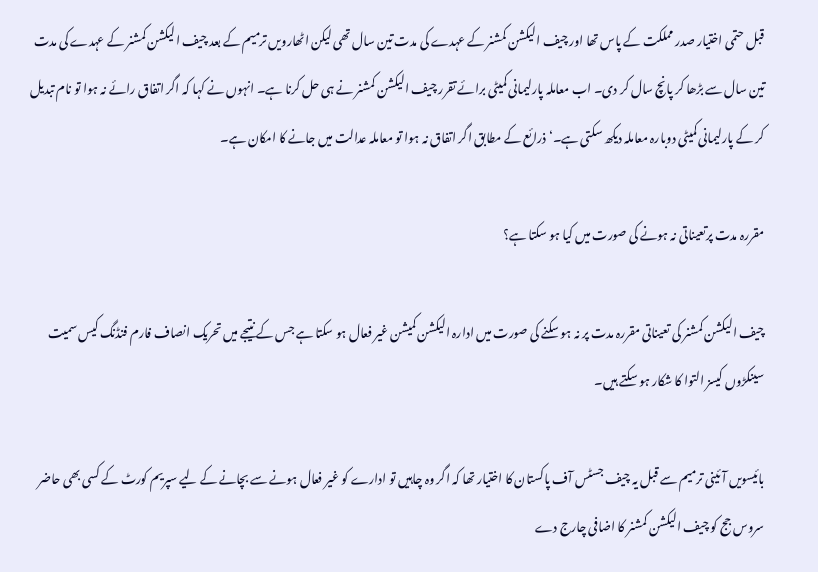قبل حتمی اختیار صدر مملکت کے پاس تھا اور چیف الیکشن کمشنر کے عہدے کی مدت تین سال تھی لیکن اٹھارویں ترمیم کے بعد چیف الیکشن کمشنر کے عہدے کی مدت تین سال سے بڑھا کر پانچ سال کر دی۔ اب معاملہ پارلیمانی کمیٹی برائے تقرر چیف الیکشن کمشنر نے ہی حل کرنا ہے۔ انہوں نے کہا کہ اگر اتفاق رائے نہ ہوا تو نام تبدیل کر کے پارلیمانی کمیٹی دوبارہ معاملہ دیکھ سکتی ہے۔‘ ذرائع کے مطابق اگر اتفاق نہ ہوا تو معاملہ عدالت میں جانے کا امکان ہے۔

مقررہ مدت پرتعیناتی نہ ہونے کی صورت میں کیا ہو سکتا ہے؟

چیف الیکشن کمشنر کی تعیناتی مقررہ مدت پر نہ ہو سکنے کی صورت میں ادارہ الیکشن کمیشن غیر فعال ہو سکتا ہے جس کے نتیجے میں تحریک انصاف فارم فنڈنگ کیس سمیت سینکڑوں کیسز التوا کا شکار ہو سکتے ہیں۔

بائیسویں آئینی ترمیم سے قبل یہ چیف جسٹس آف پاکستان کا اختیار تھا کہ اگر وہ چاہیں تو ادارے کو غیر فعال ہونے سے بچانے کے لیے سپریم کورٹ کے کسی بھی حاضر سروس جج کو چیف الیکشن کمشنر کا اضافی چارج دے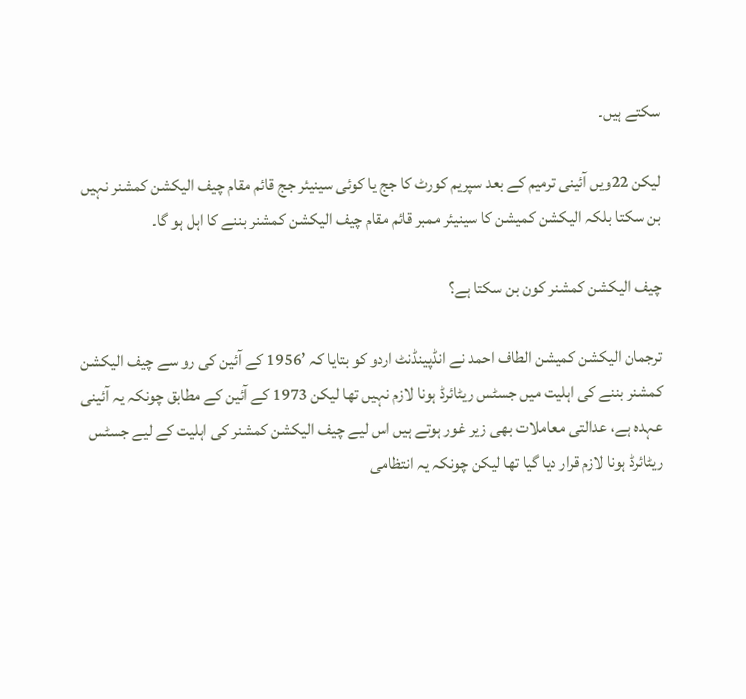سکتے ہیں۔

لیکن 22ویں آئینی ترمیم کے بعد سپریم کورٹ کا جج یا کوئی سینیئر جج قائم مقام چیف الیکشن کمشنر نہیں بن سکتا بلکہ الیکشن کمیشن کا سینیئر ممبر قائم مقام چیف الیکشن کمشنر بننے کا اہل ہو گا۔

چیف الیکشن کمشنر کون بن سکتا ہے؟

ترجمان الیکشن کمیشن الطاف احمد نے انڈپینڈنٹ اردو کو بتایا کہ ’1956 کے آئین کی رو سے چیف الیکشن کمشنر بننے کی اہلیت میں جسٹس ریٹائرڈ ہونا لازم نہیں تھا لیکن 1973 کے آئین کے مطابق چونکہ یہ آئینی عہدہ ہے، عدالتی معاملات بھی زیر غور ہوتے ہیں اس لیے چیف الیکشن کمشنر کی اہلیت کے لیے جسٹس ریٹائرڈ ہونا لازم قرار دیا گیا تھا لیکن چونکہ یہ انتظامی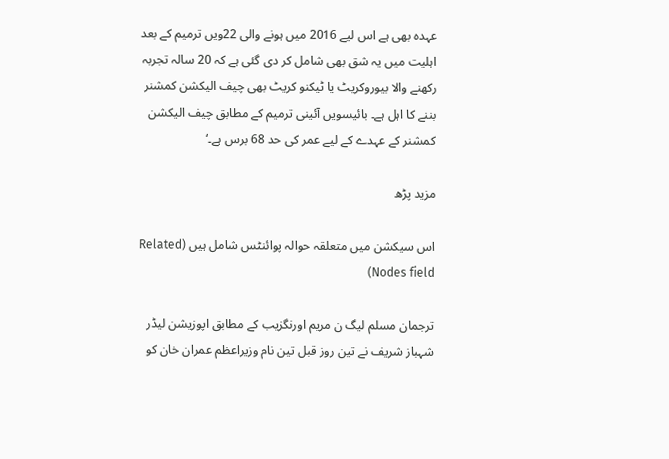عہدہ بھی ہے اس لیے 2016 میں ہونے والی 22ویں ترمیم کے بعد اہلیت میں یہ شق بھی شامل کر دی گئی ہے کہ 20 سالہ تجربہ رکھنے والا بیوروکریٹ یا ٹیکنو کریٹ بھی چیف الیکشن کمشنر بننے کا اہل ہے۔ بائیسویں آئینی ترمیم کے مطابق چیف الیکشن کمشنر کے عہدے کے لیے عمر کی حد 68 برس ہے۔‘

مزید پڑھ

اس سیکشن میں متعلقہ حوالہ پوائنٹس شامل ہیں (Related Nodes field)

ترجمان مسلم لیگ ن مریم اورنگزیب کے مطابق اپوزیشن لیڈر شہباز شریف نے تین روز قبل تین نام وزیراعظم عمران خان کو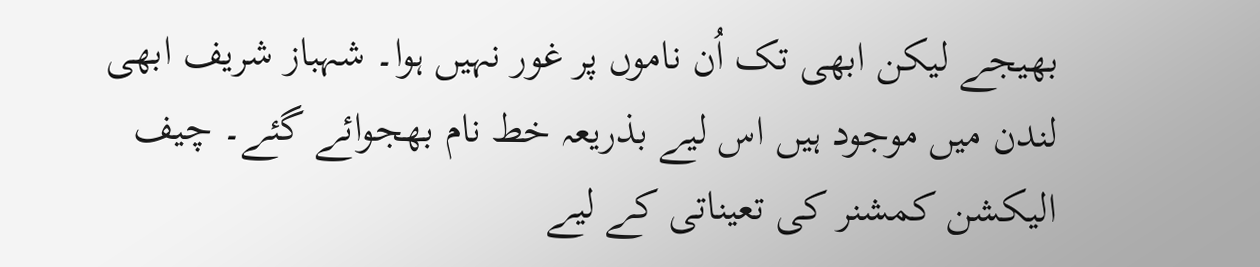بھیجے لیکن ابھی تک اُن ناموں پر غور نہیں ہوا۔ شہباز شریف ابھی لندن میں موجود ہیں اس لیے بذریعہ خط نام بھجوائے گئے۔ چیف الیکشن کمشنر کی تعیناتی کے لیے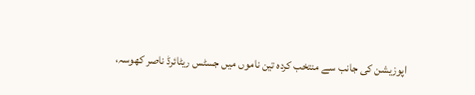اپوزیشن کی جانب سے منتخب کردہ تین ناموں میں جسٹس ریٹائرڈ ناصر کھوسہ،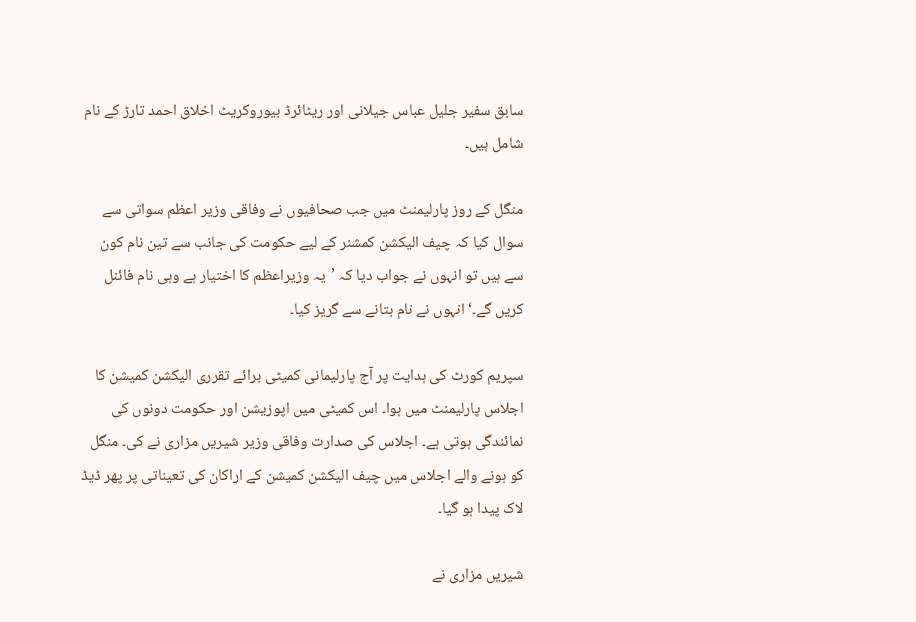سابق سفیر جلیل عباس جیلانی اور ریٹائرڈ بیوروکریٹ اخلاق احمد تارڑ کے نام شامل ہیں۔

منگل کے روز پارلیمنٹ میں جب صحافیوں نے وفاقی وزیر اعظم سواتی سے سوال کیا کہ چیف الیکشن کمشنر کے لیے حکومت کی جانب سے تین نام کون سے ہیں تو انہوں نے جواب دیا کہ ’یہ وزیراعظم کا اختیار ہے وہی نام فائنل کریں گے۔‘ انہوں نے نام بتانے سے گریز کیا۔

سپریم کورٹ کی ہدایت پر آج پارلیمانی کمیٹی برائے تقرری الیکشن کمیشن کا اجلاس پارلیمنٹ میں ہوا۔ اس کمیٹی میں اپوزیشن اور حکومت دونوں کی نمائندگی ہوتی ہے۔ اجلاس کی صدارت وفاقی وزیر شیریں مزاری نے کی۔ منگل کو ہونے والے اجلاس میں چیف الیکشن کمیشن کے اراکان کی تعیناتی پر پھر ڈیڈ لاک پیدا ہو گیا۔

شیریں مزاری نے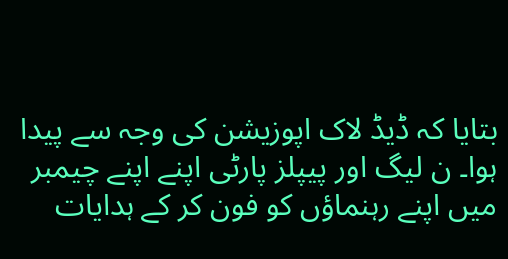بتایا کہ ڈیڈ لاک اپوزیشن کی وجہ سے پیدا ہوا۔ ن لیگ اور پیپلز پارٹی اپنے اپنے چیمبر میں اپنے رہنماؤں کو فون کر کے ہدایات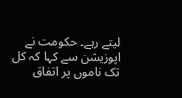لیتے رہے۔ حکومت نے اپوزیشن سے کہا کہ کل تک ناموں پر اتفاق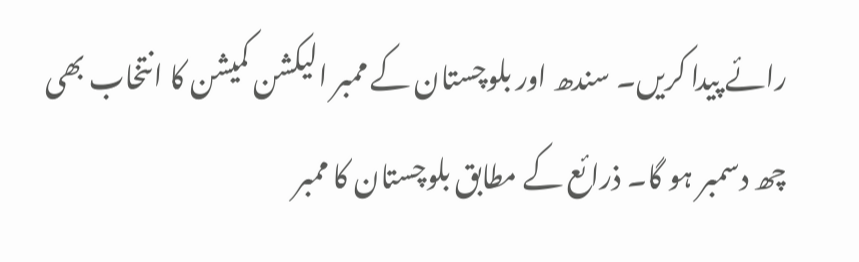رائے پیدا کریں۔ سندھ اور بلوچستان کے ممبر الیکشن کمیشن کا انتخاب بھی چھ دسمبر ہو گا۔ ذرائع کے مطابق بلوچستان کا ممبر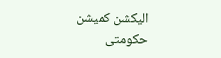الیکشن کمیشن حکومتی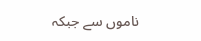ناموں سے جبکہ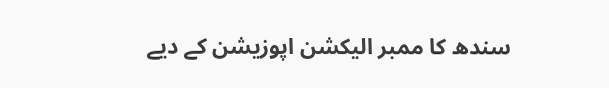سندھ کا ممبر الیکشن اپوزیشن کے دیے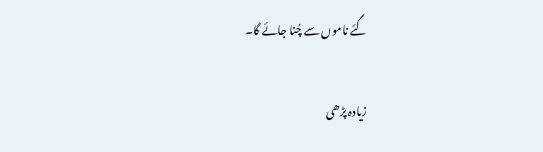گئے ناموں سے چُنا جائے گا۔

زیادہ پڑھی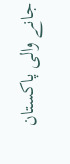جانے والی پاکستان